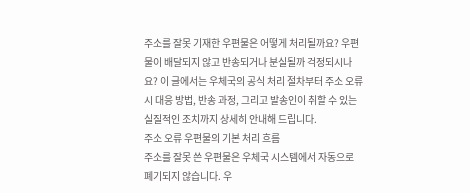주소를 잘못 기재한 우편물은 어떻게 처리될까요? 우편물이 배달되지 않고 반송되거나 분실될까 걱정되시나요? 이 글에서는 우체국의 공식 처리 절차부터 주소 오류 시 대응 방법, 반송 과정, 그리고 발송인이 취할 수 있는 실질적인 조치까지 상세히 안내해 드립니다.
주소 오류 우편물의 기본 처리 흐름
주소를 잘못 쓴 우편물은 우체국 시스템에서 자동으로 폐기되지 않습니다. 우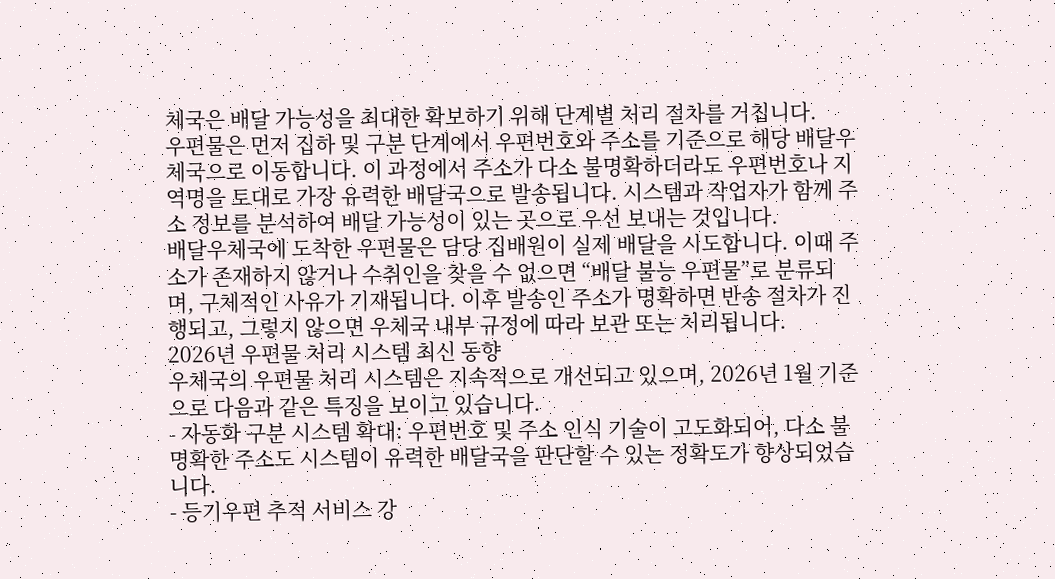체국은 배달 가능성을 최대한 확보하기 위해 단계별 처리 절차를 거칩니다.
우편물은 먼저 집하 및 구분 단계에서 우편번호와 주소를 기준으로 해당 배달우체국으로 이동합니다. 이 과정에서 주소가 다소 불명확하더라도 우편번호나 지역명을 토대로 가장 유력한 배달국으로 발송됩니다. 시스템과 작업자가 함께 주소 정보를 분석하여 배달 가능성이 있는 곳으로 우선 보내는 것입니다.
배달우체국에 도착한 우편물은 담당 집배원이 실제 배달을 시도합니다. 이때 주소가 존재하지 않거나 수취인을 찾을 수 없으면 “배달 불능 우편물”로 분류되며, 구체적인 사유가 기재됩니다. 이후 발송인 주소가 명확하면 반송 절차가 진행되고, 그렇지 않으면 우체국 내부 규정에 따라 보관 또는 처리됩니다.
2026년 우편물 처리 시스템 최신 동향
우체국의 우편물 처리 시스템은 지속적으로 개선되고 있으며, 2026년 1월 기준으로 다음과 같은 특징을 보이고 있습니다.
- 자동화 구분 시스템 확대: 우편번호 및 주소 인식 기술이 고도화되어, 다소 불명확한 주소도 시스템이 유력한 배달국을 판단할 수 있는 정확도가 향상되었습니다.
- 등기우편 추적 서비스 강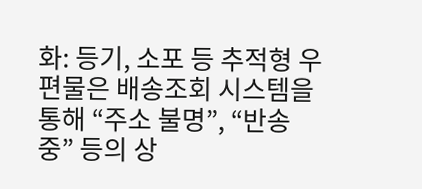화: 등기, 소포 등 추적형 우편물은 배송조회 시스템을 통해 “주소 불명”, “반송 중” 등의 상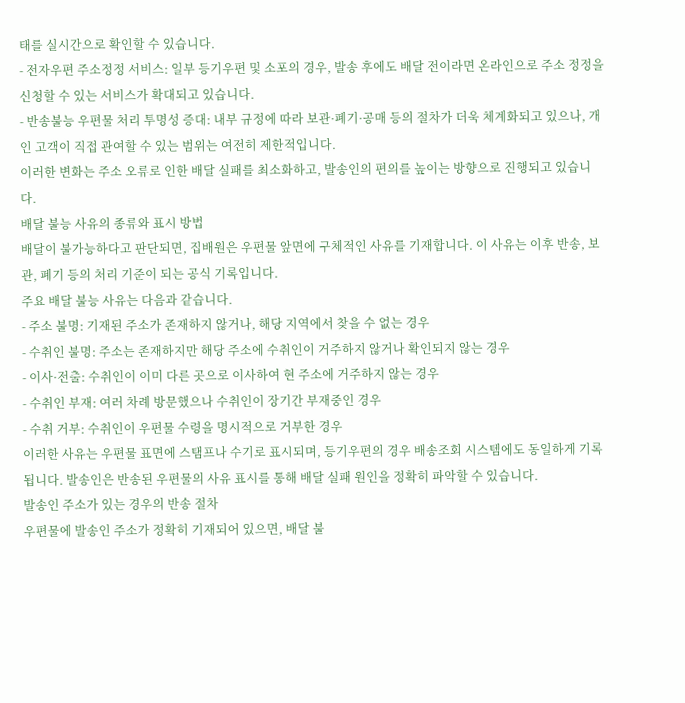태를 실시간으로 확인할 수 있습니다.
- 전자우편 주소정정 서비스: 일부 등기우편 및 소포의 경우, 발송 후에도 배달 전이라면 온라인으로 주소 정정을 신청할 수 있는 서비스가 확대되고 있습니다.
- 반송불능 우편물 처리 투명성 증대: 내부 규정에 따라 보관·폐기·공매 등의 절차가 더욱 체계화되고 있으나, 개인 고객이 직접 관여할 수 있는 범위는 여전히 제한적입니다.
이러한 변화는 주소 오류로 인한 배달 실패를 최소화하고, 발송인의 편의를 높이는 방향으로 진행되고 있습니다.
배달 불능 사유의 종류와 표시 방법
배달이 불가능하다고 판단되면, 집배원은 우편물 앞면에 구체적인 사유를 기재합니다. 이 사유는 이후 반송, 보관, 폐기 등의 처리 기준이 되는 공식 기록입니다.
주요 배달 불능 사유는 다음과 같습니다.
- 주소 불명: 기재된 주소가 존재하지 않거나, 해당 지역에서 찾을 수 없는 경우
- 수취인 불명: 주소는 존재하지만 해당 주소에 수취인이 거주하지 않거나 확인되지 않는 경우
- 이사·전출: 수취인이 이미 다른 곳으로 이사하여 현 주소에 거주하지 않는 경우
- 수취인 부재: 여러 차례 방문했으나 수취인이 장기간 부재중인 경우
- 수취 거부: 수취인이 우편물 수령을 명시적으로 거부한 경우
이러한 사유는 우편물 표면에 스탬프나 수기로 표시되며, 등기우편의 경우 배송조회 시스템에도 동일하게 기록됩니다. 발송인은 반송된 우편물의 사유 표시를 통해 배달 실패 원인을 정확히 파악할 수 있습니다.
발송인 주소가 있는 경우의 반송 절차
우편물에 발송인 주소가 정확히 기재되어 있으면, 배달 불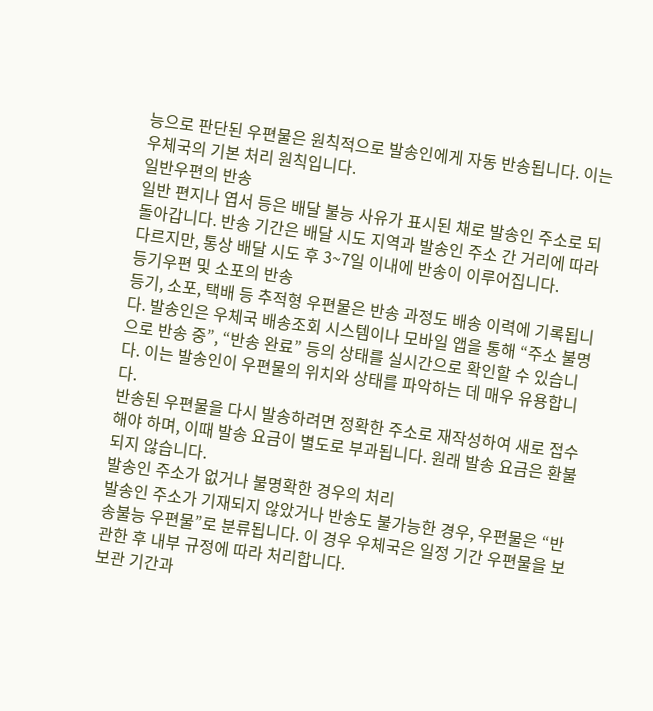능으로 판단된 우편물은 원칙적으로 발송인에게 자동 반송됩니다. 이는 우체국의 기본 처리 원칙입니다.
일반우편의 반송
일반 편지나 엽서 등은 배달 불능 사유가 표시된 채로 발송인 주소로 되돌아갑니다. 반송 기간은 배달 시도 지역과 발송인 주소 간 거리에 따라 다르지만, 통상 배달 시도 후 3~7일 이내에 반송이 이루어집니다.
등기우편 및 소포의 반송
등기, 소포, 택배 등 추적형 우편물은 반송 과정도 배송 이력에 기록됩니다. 발송인은 우체국 배송조회 시스템이나 모바일 앱을 통해 “주소 불명으로 반송 중”, “반송 완료” 등의 상태를 실시간으로 확인할 수 있습니다. 이는 발송인이 우편물의 위치와 상태를 파악하는 데 매우 유용합니다.
반송된 우편물을 다시 발송하려면 정확한 주소로 재작성하여 새로 접수해야 하며, 이때 발송 요금이 별도로 부과됩니다. 원래 발송 요금은 환불되지 않습니다.
발송인 주소가 없거나 불명확한 경우의 처리
발송인 주소가 기재되지 않았거나 반송도 불가능한 경우, 우편물은 “반송불능 우편물”로 분류됩니다. 이 경우 우체국은 일정 기간 우편물을 보관한 후 내부 규정에 따라 처리합니다.
보관 기간과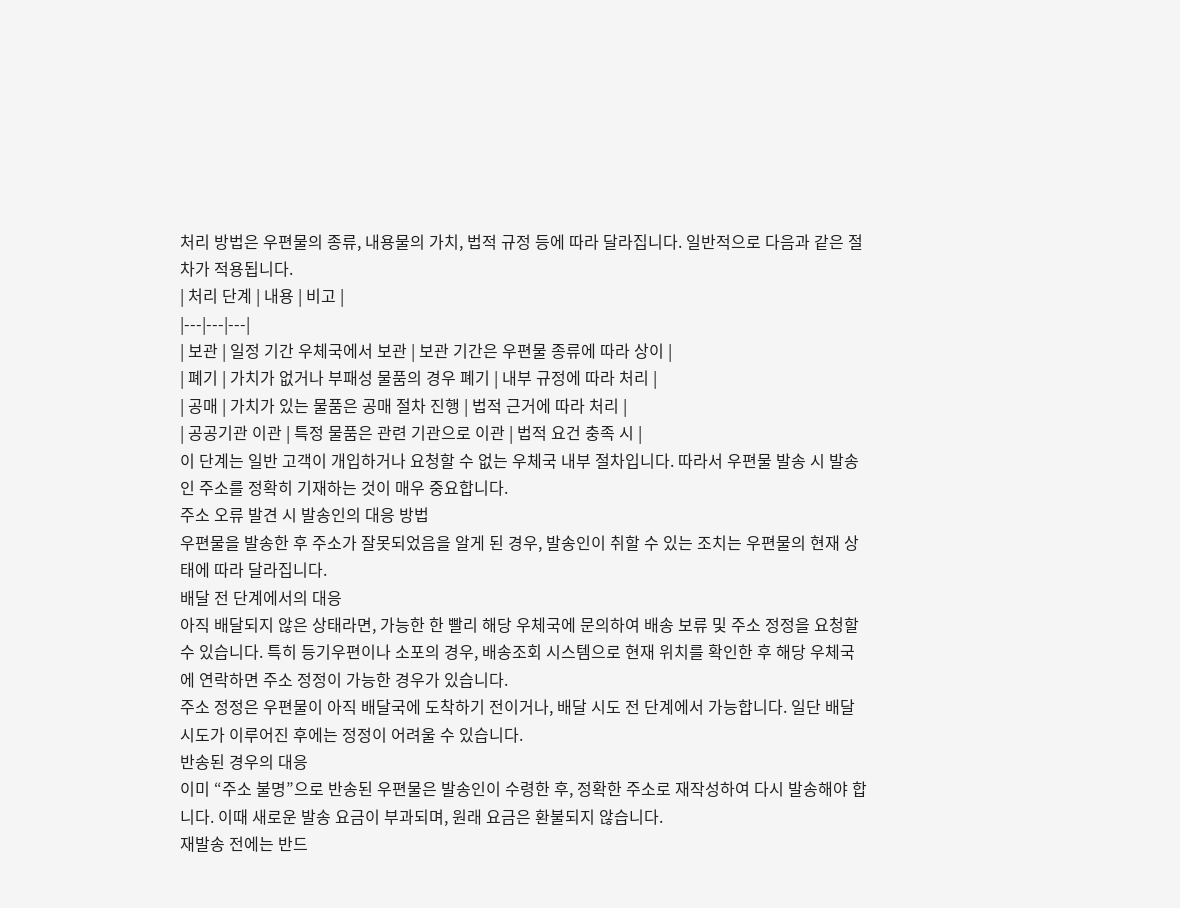처리 방법은 우편물의 종류, 내용물의 가치, 법적 규정 등에 따라 달라집니다. 일반적으로 다음과 같은 절차가 적용됩니다.
| 처리 단계 | 내용 | 비고 |
|---|---|---|
| 보관 | 일정 기간 우체국에서 보관 | 보관 기간은 우편물 종류에 따라 상이 |
| 폐기 | 가치가 없거나 부패성 물품의 경우 폐기 | 내부 규정에 따라 처리 |
| 공매 | 가치가 있는 물품은 공매 절차 진행 | 법적 근거에 따라 처리 |
| 공공기관 이관 | 특정 물품은 관련 기관으로 이관 | 법적 요건 충족 시 |
이 단계는 일반 고객이 개입하거나 요청할 수 없는 우체국 내부 절차입니다. 따라서 우편물 발송 시 발송인 주소를 정확히 기재하는 것이 매우 중요합니다.
주소 오류 발견 시 발송인의 대응 방법
우편물을 발송한 후 주소가 잘못되었음을 알게 된 경우, 발송인이 취할 수 있는 조치는 우편물의 현재 상태에 따라 달라집니다.
배달 전 단계에서의 대응
아직 배달되지 않은 상태라면, 가능한 한 빨리 해당 우체국에 문의하여 배송 보류 및 주소 정정을 요청할 수 있습니다. 특히 등기우편이나 소포의 경우, 배송조회 시스템으로 현재 위치를 확인한 후 해당 우체국에 연락하면 주소 정정이 가능한 경우가 있습니다.
주소 정정은 우편물이 아직 배달국에 도착하기 전이거나, 배달 시도 전 단계에서 가능합니다. 일단 배달 시도가 이루어진 후에는 정정이 어려울 수 있습니다.
반송된 경우의 대응
이미 “주소 불명”으로 반송된 우편물은 발송인이 수령한 후, 정확한 주소로 재작성하여 다시 발송해야 합니다. 이때 새로운 발송 요금이 부과되며, 원래 요금은 환불되지 않습니다.
재발송 전에는 반드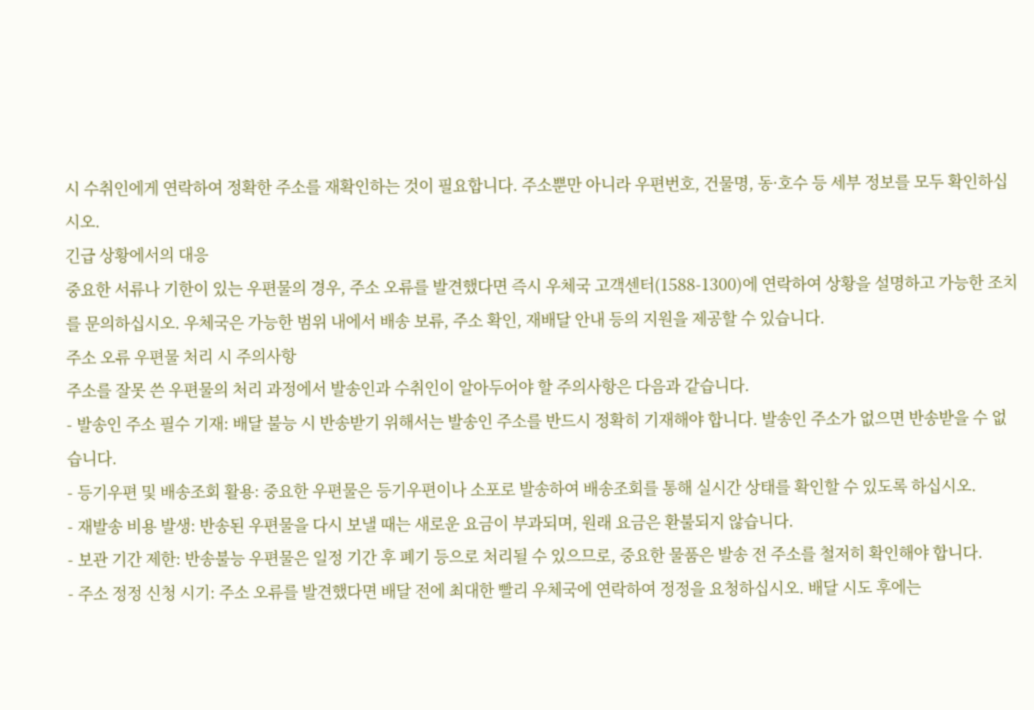시 수취인에게 연락하여 정확한 주소를 재확인하는 것이 필요합니다. 주소뿐만 아니라 우편번호, 건물명, 동·호수 등 세부 정보를 모두 확인하십시오.
긴급 상황에서의 대응
중요한 서류나 기한이 있는 우편물의 경우, 주소 오류를 발견했다면 즉시 우체국 고객센터(1588-1300)에 연락하여 상황을 설명하고 가능한 조치를 문의하십시오. 우체국은 가능한 범위 내에서 배송 보류, 주소 확인, 재배달 안내 등의 지원을 제공할 수 있습니다.
주소 오류 우편물 처리 시 주의사항
주소를 잘못 쓴 우편물의 처리 과정에서 발송인과 수취인이 알아두어야 할 주의사항은 다음과 같습니다.
- 발송인 주소 필수 기재: 배달 불능 시 반송받기 위해서는 발송인 주소를 반드시 정확히 기재해야 합니다. 발송인 주소가 없으면 반송받을 수 없습니다.
- 등기우편 및 배송조회 활용: 중요한 우편물은 등기우편이나 소포로 발송하여 배송조회를 통해 실시간 상태를 확인할 수 있도록 하십시오.
- 재발송 비용 발생: 반송된 우편물을 다시 보낼 때는 새로운 요금이 부과되며, 원래 요금은 환불되지 않습니다.
- 보관 기간 제한: 반송불능 우편물은 일정 기간 후 폐기 등으로 처리될 수 있으므로, 중요한 물품은 발송 전 주소를 철저히 확인해야 합니다.
- 주소 정정 신청 시기: 주소 오류를 발견했다면 배달 전에 최대한 빨리 우체국에 연락하여 정정을 요청하십시오. 배달 시도 후에는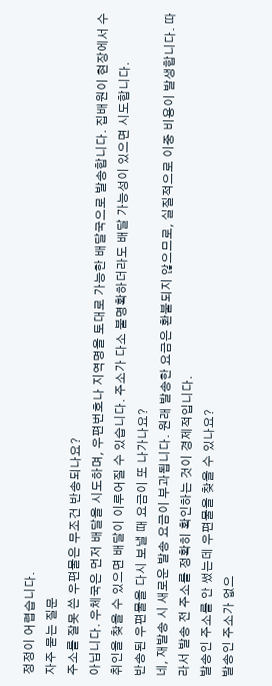정정이 어렵습니다.
자주 묻는 질문
주소를 잘못 쓴 우편물은 무조건 반송되나요?
아닙니다. 우체국은 먼저 배달을 시도하며, 우편번호나 지역명을 토대로 가능한 배달국으로 발송합니다. 집배원이 현장에서 수취인을 찾을 수 있으면 배달이 이루어질 수 있습니다. 주소가 다소 불명확하더라도 배달 가능성이 있으면 시도합니다.
반송된 우편물을 다시 보낼 때 요금이 또 나가나요?
네, 재발송 시 새로운 발송 요금이 부과됩니다. 원래 발송한 요금은 환불되지 않으므로, 실질적으로 이중 비용이 발생합니다. 따라서 발송 전 주소를 정확히 확인하는 것이 경제적입니다.
발송인 주소를 안 썼는데 우편물을 찾을 수 있나요?
발송인 주소가 없으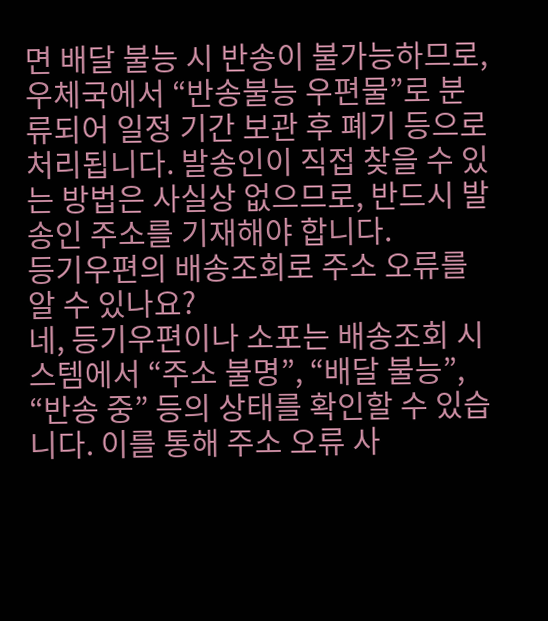면 배달 불능 시 반송이 불가능하므로, 우체국에서 “반송불능 우편물”로 분류되어 일정 기간 보관 후 폐기 등으로 처리됩니다. 발송인이 직접 찾을 수 있는 방법은 사실상 없으므로, 반드시 발송인 주소를 기재해야 합니다.
등기우편의 배송조회로 주소 오류를 알 수 있나요?
네, 등기우편이나 소포는 배송조회 시스템에서 “주소 불명”, “배달 불능”, “반송 중” 등의 상태를 확인할 수 있습니다. 이를 통해 주소 오류 사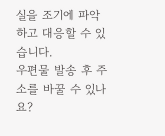실을 조기에 파악하고 대응할 수 있습니다.
우편물 발송 후 주소를 바꿀 수 있나요?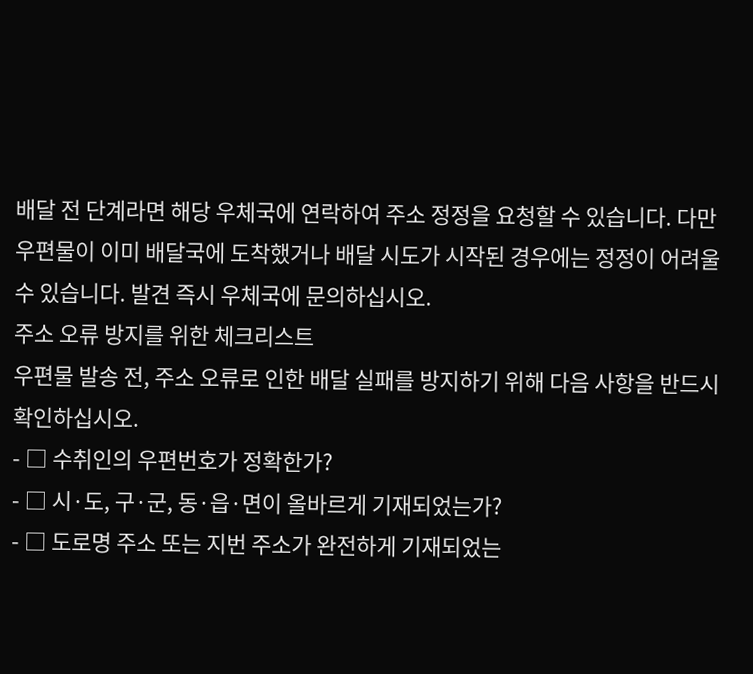배달 전 단계라면 해당 우체국에 연락하여 주소 정정을 요청할 수 있습니다. 다만 우편물이 이미 배달국에 도착했거나 배달 시도가 시작된 경우에는 정정이 어려울 수 있습니다. 발견 즉시 우체국에 문의하십시오.
주소 오류 방지를 위한 체크리스트
우편물 발송 전, 주소 오류로 인한 배달 실패를 방지하기 위해 다음 사항을 반드시 확인하십시오.
- □ 수취인의 우편번호가 정확한가?
- □ 시·도, 구·군, 동·읍·면이 올바르게 기재되었는가?
- □ 도로명 주소 또는 지번 주소가 완전하게 기재되었는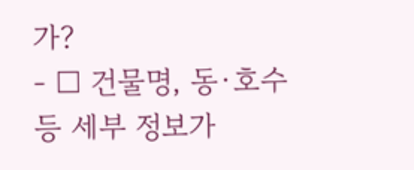가?
- □ 건물명, 동·호수 등 세부 정보가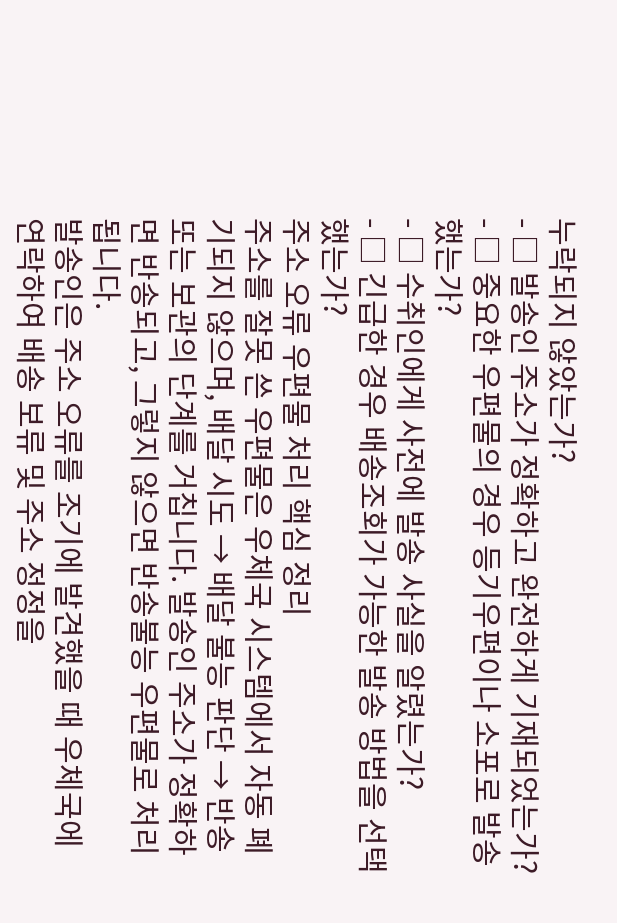누락되지 않았는가?
- □ 발송인 주소가 정확하고 완전하게 기재되었는가?
- □ 중요한 우편물의 경우 등기우편이나 소포로 발송했는가?
- □ 수취인에게 사전에 발송 사실을 알렸는가?
- □ 긴급한 경우 배송조회가 가능한 발송 방법을 선택했는가?
주소 오류 우편물 처리 핵심 정리
주소를 잘못 쓴 우편물은 우체국 시스템에서 자동 폐기되지 않으며, 배달 시도 → 배달 불능 판단 → 반송 또는 보관의 단계를 거칩니다. 발송인 주소가 정확하면 반송되고, 그렇지 않으면 반송불능 우편물로 처리됩니다.
발송인은 주소 오류를 조기에 발견했을 때 우체국에 연락하여 배송 보류 및 주소 정정을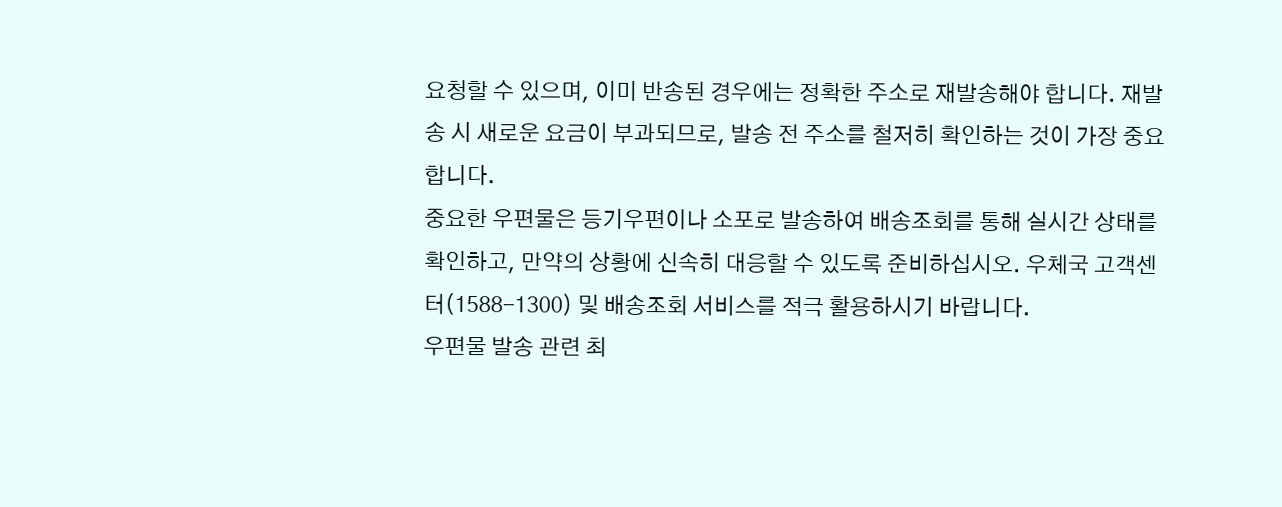요청할 수 있으며, 이미 반송된 경우에는 정확한 주소로 재발송해야 합니다. 재발송 시 새로운 요금이 부과되므로, 발송 전 주소를 철저히 확인하는 것이 가장 중요합니다.
중요한 우편물은 등기우편이나 소포로 발송하여 배송조회를 통해 실시간 상태를 확인하고, 만약의 상황에 신속히 대응할 수 있도록 준비하십시오. 우체국 고객센터(1588-1300) 및 배송조회 서비스를 적극 활용하시기 바랍니다.
우편물 발송 관련 최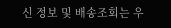신 정보 및 배송조회는 우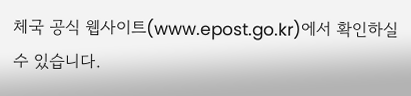체국 공식 웹사이트(www.epost.go.kr)에서 확인하실 수 있습니다.